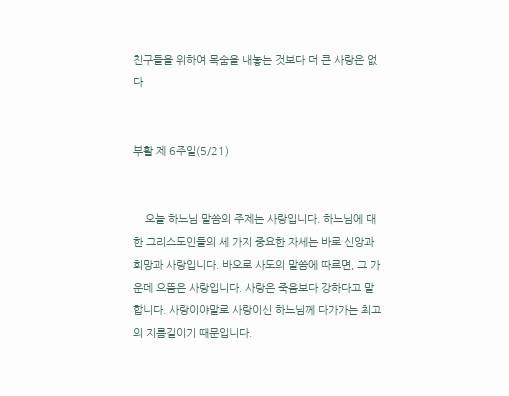친구들을 위하여 목숨을 내놓는 것보다 더 큰 사랑은 없다


부활 제 6주일(5/21)


    오늘 하느님 말씀의 주제는 사랑입니다. 하느님에 대한 그리스도인들의 세 가지 중요한 자세는 바로 신앙과 희망과 사랑입니다. 바오로 사도의 말씀에 따르면, 그 가운데 으뜸은 사랑입니다. 사랑은 죽음보다 강하다고 말합니다. 사랑이야말로 사랑이신 하느님께 다가가는 최고의 지름길이기 때문입니다.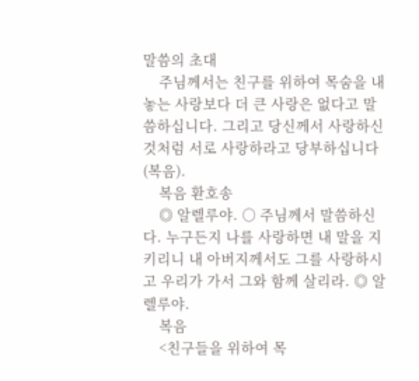말씀의 초대
    주님께서는 친구를 위하여 목숨을 내놓는 사랑보다 더 큰 사랑은 없다고 말씀하십니다. 그리고 당신께서 사랑하신 것처럼 서로 사랑하라고 당부하십니다(복음).
    복음 환호송
    ◎ 알렐루야. ○ 주님께서 말씀하신다. 누구든지 나를 사랑하면 내 말을 지키리니 내 아버지께서도 그를 사랑하시고 우리가 가서 그와 함께 살리라. ◎ 알렐루야.
    복음
    <친구들을 위하여 목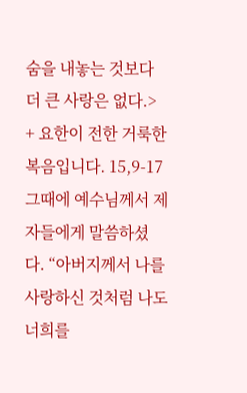숨을 내놓는 것보다 더 큰 사랑은 없다.> + 요한이 전한 거룩한 복음입니다. 15,9-17 그때에 예수님께서 제자들에게 말씀하셨다. “아버지께서 나를 사랑하신 것처럼 나도 너희를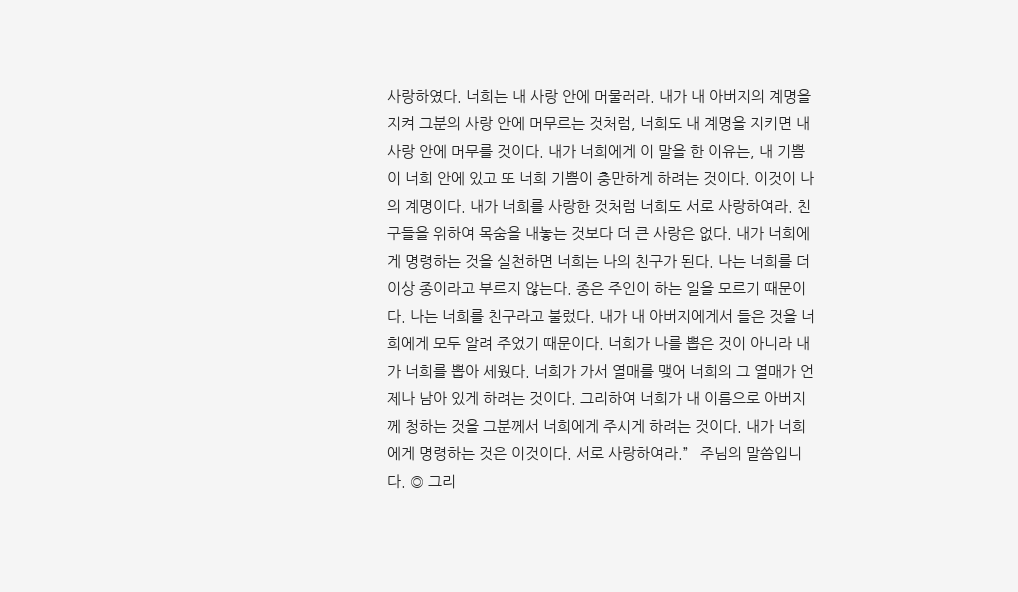사랑하였다. 너희는 내 사랑 안에 머물러라. 내가 내 아버지의 계명을 지켜 그분의 사랑 안에 머무르는 것처럼, 너희도 내 계명을 지키면 내 사랑 안에 머무를 것이다. 내가 너희에게 이 말을 한 이유는, 내 기쁨이 너희 안에 있고 또 너희 기쁨이 충만하게 하려는 것이다. 이것이 나의 계명이다. 내가 너희를 사랑한 것처럼 너희도 서로 사랑하여라. 친구들을 위하여 목숨을 내놓는 것보다 더 큰 사랑은 없다. 내가 너희에게 명령하는 것을 실천하면 너희는 나의 친구가 된다. 나는 너희를 더 이상 종이라고 부르지 않는다. 종은 주인이 하는 일을 모르기 때문이다. 나는 너희를 친구라고 불렀다. 내가 내 아버지에게서 들은 것을 너희에게 모두 알려 주었기 때문이다. 너희가 나를 뽑은 것이 아니라 내가 너희를 뽑아 세웠다. 너희가 가서 열매를 맺어 너희의 그 열매가 언제나 남아 있게 하려는 것이다. 그리하여 너희가 내 이름으로 아버지께 청하는 것을 그분께서 너희에게 주시게 하려는 것이다. 내가 너희에게 명령하는 것은 이것이다. 서로 사랑하여라.”   주님의 말씀입니다. ◎ 그리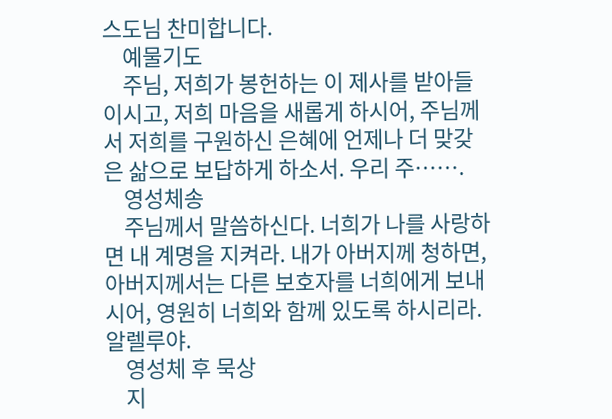스도님 찬미합니다.
    예물기도
    주님, 저희가 봉헌하는 이 제사를 받아들이시고, 저희 마음을 새롭게 하시어, 주님께서 저희를 구원하신 은혜에 언제나 더 맞갖은 삶으로 보답하게 하소서. 우리 주…….
    영성체송
    주님께서 말씀하신다. 너희가 나를 사랑하면 내 계명을 지켜라. 내가 아버지께 청하면, 아버지께서는 다른 보호자를 너희에게 보내시어, 영원히 너희와 함께 있도록 하시리라. 알렐루야.
    영성체 후 묵상
    지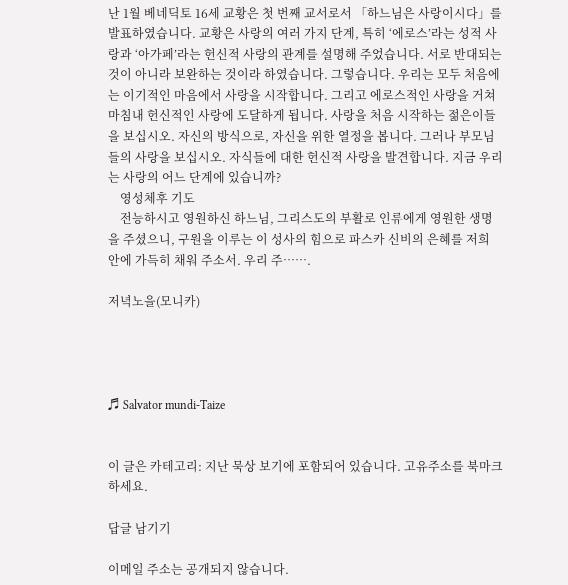난 1월 베네딕토 16세 교황은 첫 번째 교서로서 「하느님은 사랑이시다」를 발표하였습니다. 교황은 사랑의 여러 가지 단계, 특히 ‘에로스’라는 성적 사랑과 ‘아가페’라는 헌신적 사랑의 관계를 설명해 주었습니다. 서로 반대되는 것이 아니라 보완하는 것이라 하였습니다. 그렇습니다. 우리는 모두 처음에는 이기적인 마음에서 사랑을 시작합니다. 그리고 에로스적인 사랑을 거쳐 마침내 헌신적인 사랑에 도달하게 됩니다. 사랑을 처음 시작하는 젊은이들을 보십시오. 자신의 방식으로, 자신을 위한 열정을 봅니다. 그러나 부모님들의 사랑을 보십시오. 자식들에 대한 헌신적 사랑을 발견합니다. 지금 우리는 사랑의 어느 단계에 있습니까?
    영성체후 기도
    전능하시고 영원하신 하느님, 그리스도의 부활로 인류에게 영원한 생명을 주셨으니, 구원을 이루는 이 성사의 힘으로 파스카 신비의 은혜를 저희 안에 가득히 채워 주소서. 우리 주…….

저녁노을(모니카)




♬ Salvator mundi-Taize


이 글은 카테고리: 지난 묵상 보기에 포함되어 있습니다. 고유주소를 북마크하세요.

답글 남기기

이메일 주소는 공개되지 않습니다.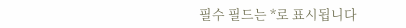필수 필드는 *로 표시됩니다